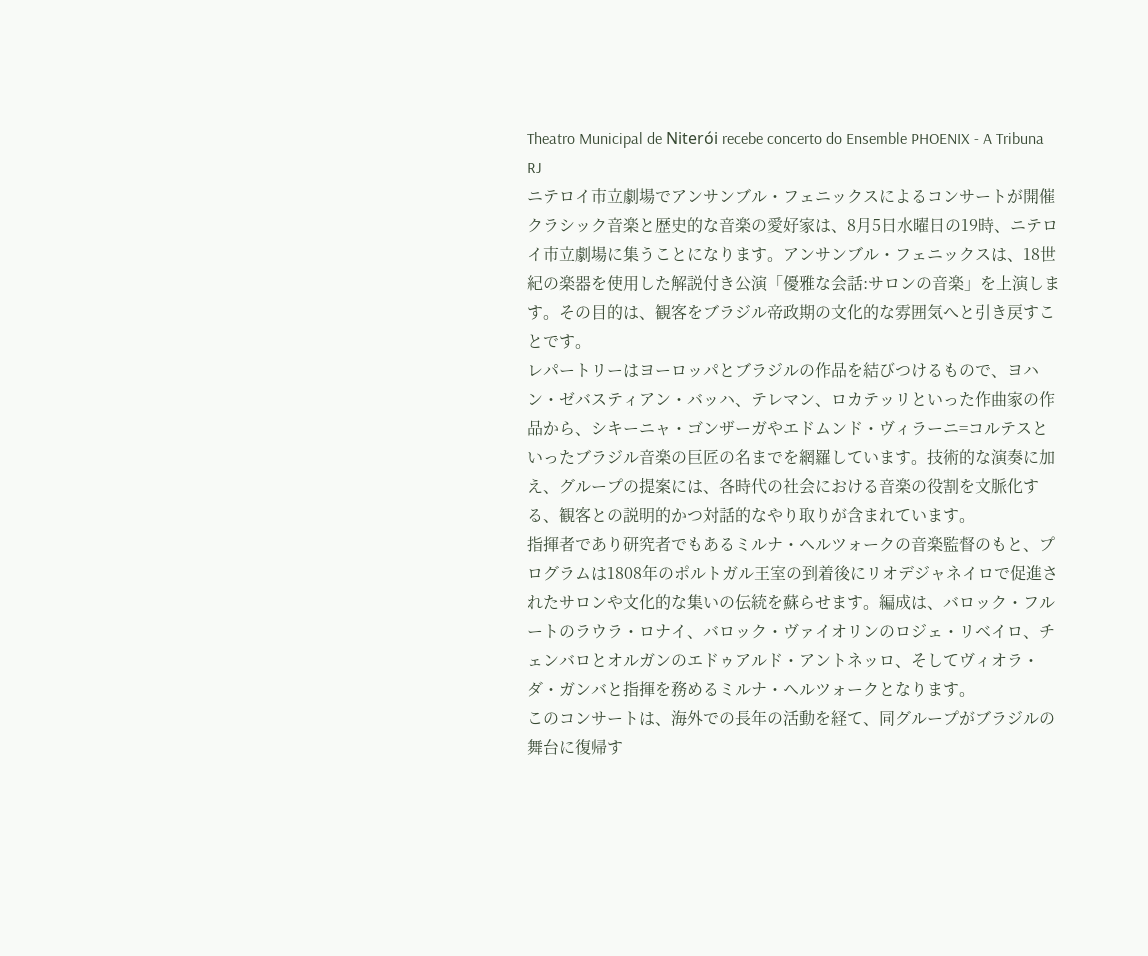Theatro Municipal de Niterói recebe concerto do Ensemble PHOENIX - A Tribuna RJ
ニテロイ市立劇場でアンサンブル・フェニックスによるコンサートが開催
クラシック音楽と歴史的な音楽の愛好家は、8月5日水曜日の19時、ニテロイ市立劇場に集うことになります。アンサンブル・フェニックスは、18世紀の楽器を使用した解説付き公演「優雅な会話:サロンの音楽」を上演します。その目的は、観客をブラジル帝政期の文化的な雰囲気へと引き戻すことです。
レパートリーはヨーロッパとブラジルの作品を結びつけるもので、ヨハン・ゼバスティアン・バッハ、テレマン、ロカテッリといった作曲家の作品から、シキーニャ・ゴンザーガやエドムンド・ヴィラーニ=コルテスといったブラジル音楽の巨匠の名までを網羅しています。技術的な演奏に加え、グループの提案には、各時代の社会における音楽の役割を文脈化する、観客との説明的かつ対話的なやり取りが含まれています。
指揮者であり研究者でもあるミルナ・ヘルツォークの音楽監督のもと、プログラムは1808年のポルトガル王室の到着後にリオデジャネイロで促進されたサロンや文化的な集いの伝統を蘇らせます。編成は、バロック・フルートのラウラ・ロナイ、バロック・ヴァイオリンのロジェ・リベイロ、チェンバロとオルガンのエドゥアルド・アントネッロ、そしてヴィオラ・ダ・ガンバと指揮を務めるミルナ・ヘルツォークとなります。
このコンサートは、海外での長年の活動を経て、同グループがブラジルの舞台に復帰す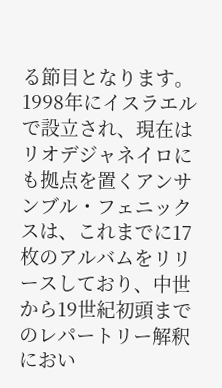る節目となります。1998年にイスラエルで設立され、現在はリオデジャネイロにも拠点を置くアンサンブル・フェニックスは、これまでに17枚のアルバムをリリースしており、中世から19世紀初頭までのレパートリー解釈におい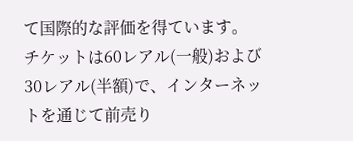て国際的な評価を得ています。
チケットは60レアル(一般)および30レアル(半額)で、インターネットを通じて前売り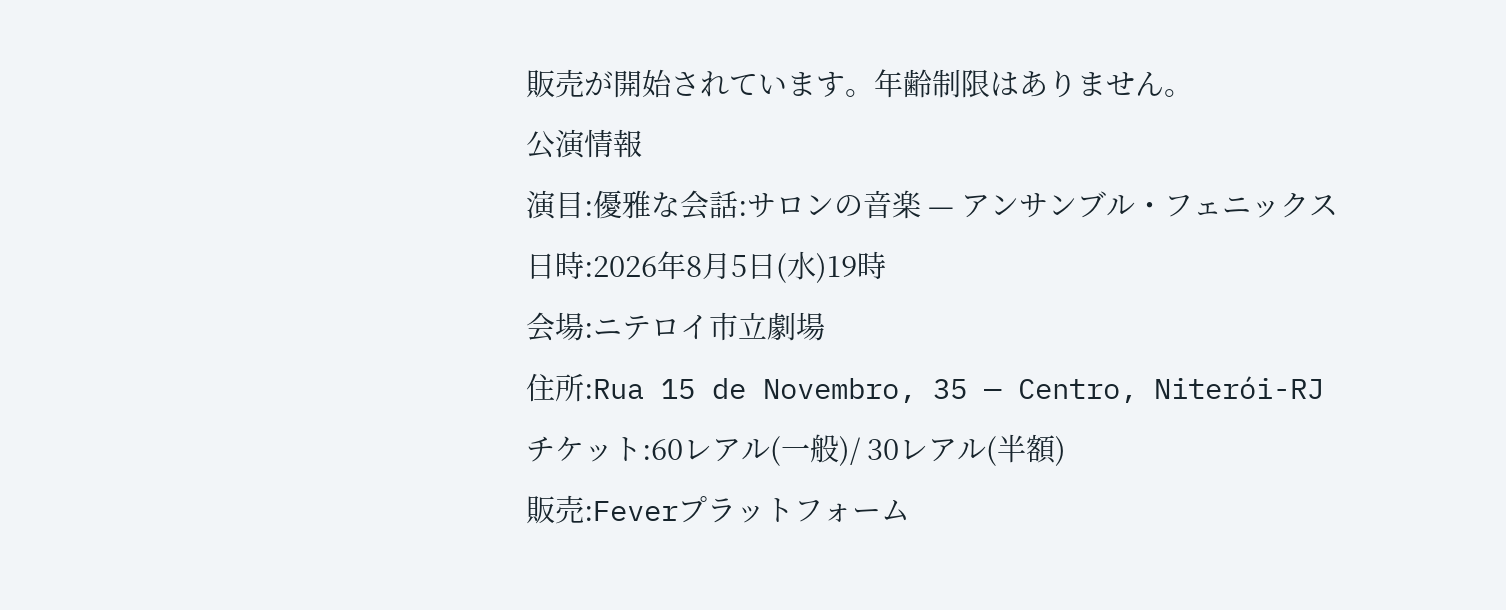販売が開始されています。年齢制限はありません。
公演情報
演目:優雅な会話:サロンの音楽 — アンサンブル・フェニックス
日時:2026年8月5日(水)19時
会場:ニテロイ市立劇場
住所:Rua 15 de Novembro, 35 — Centro, Niterói-RJ
チケット:60レアル(一般)/ 30レアル(半額)
販売:Feverプラットフォーム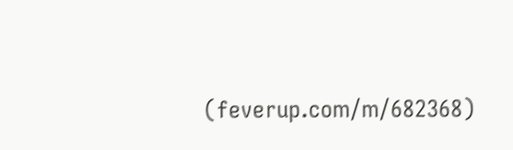(feverup.com/m/682368)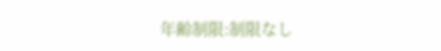年齢制限:制限なし